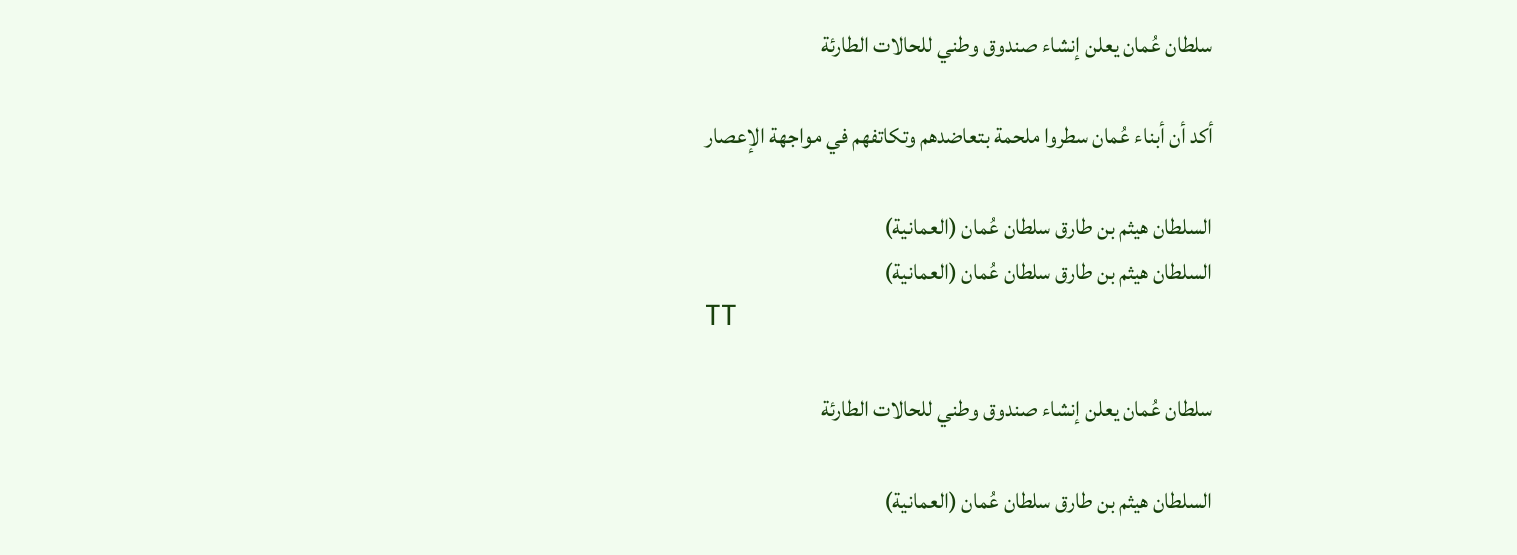سلطان عُمان يعلن إنشاء صندوق وطني للحالات الطارئة

أكد أن أبناء عُمان سطروا ملحمة بتعاضدهم وتكاتفهم في مواجهة الإعصار

السلطان هيثم بن طارق سلطان عُمان (العمانية)
السلطان هيثم بن طارق سلطان عُمان (العمانية)
TT

سلطان عُمان يعلن إنشاء صندوق وطني للحالات الطارئة

السلطان هيثم بن طارق سلطان عُمان (العمانية)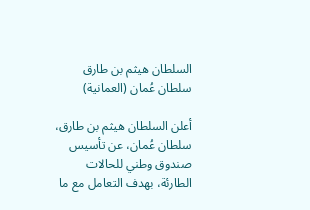السلطان هيثم بن طارق سلطان عُمان (العمانية)

أعلن السلطان هيثم بن طارق، سلطان عُمان، عن تأسيس صندوق وطني للحالات الطارئة، بهدف التعامل مع ما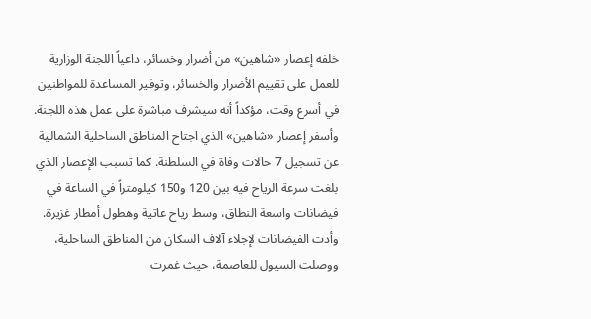خلفه إعصار «شاهين» من أضرار وخسائر، داعياً اللجنة الوزارية للعمل على تقييم الأضرار والخسائر، وتوفير المساعدة للمواطنين في أسرع وقت، مؤكداً أنه سيشرف مباشرة على عمل هذه اللجنة.
وأسفر إعصار «شاهين» الذي اجتاح المناطق الساحلية الشمالية عن تسجيل 7 حالات وفاة في السلطنة. كما تسبب الإعصار الذي بلغت سرعة الرياح فيه بين 120 و150 كيلومتراً في الساعة في فيضانات واسعة النطاق، وسط رياح عاتية وهطول أمطار غزيرة. وأدت الفيضانات لإجلاء آلاف السكان من المناطق الساحلية، ووصلت السيول للعاصمة، حيث غمرت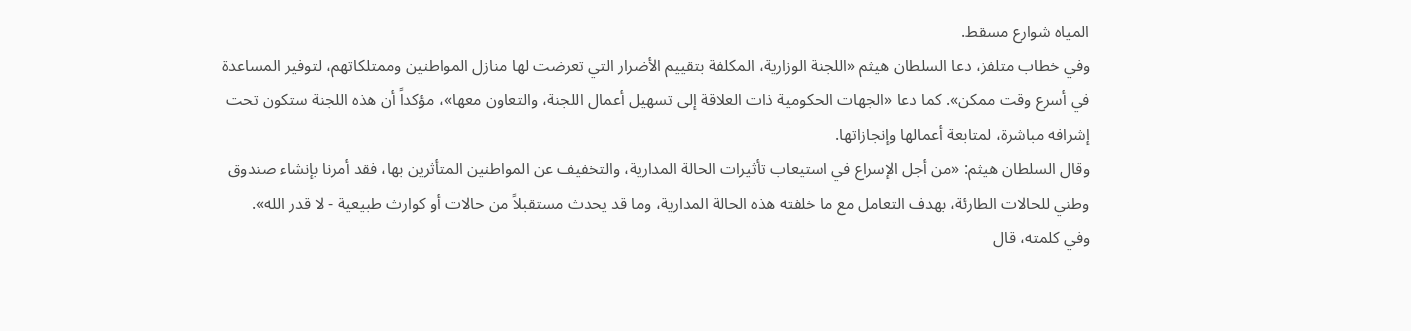المياه شوارع مسقط.
وفي خطاب متلفز، دعا السلطان هيثم «اللجنة الوزارية، المكلفة بتقييم الأضرار التي تعرضت لها منازل المواطنين وممتلكاتهم، لتوفير المساعدة في أسرع وقت ممكن». كما دعا «الجهات الحكومية ذات العلاقة إلى تسهيل أعمال اللجنة، والتعاون معها»، مؤكداً أن هذه اللجنة ستكون تحت إشرافه مباشرة، لمتابعة أعمالها وإنجازاتها.
وقال السلطان هيثم: «من أجل الإسراع في استيعاب تأثيرات الحالة المدارية، والتخفيف عن المواطنين المتأثرين بها، فقد أمرنا بإنشاء صندوق وطني للحالات الطارئة، بهدف التعامل مع ما خلفته هذه الحالة المدارية، وما قد يحدث مستقبلاً من حالات أو كوارث طبيعية - لا قدر الله».
وفي كلمته، قال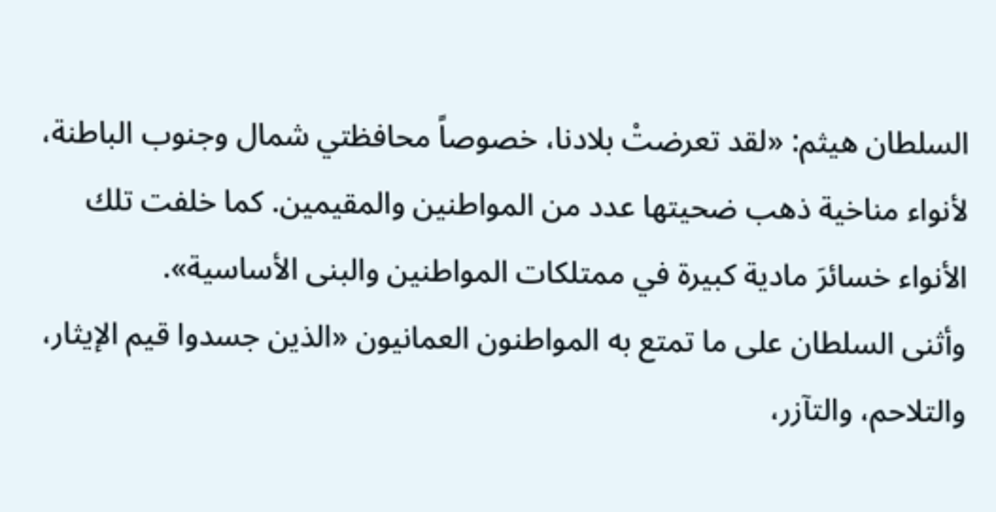السلطان هيثم: «لقد تعرضتْ بلادنا، خصوصاً محافظتي شمال وجنوب الباطنة، لأنواء مناخية ذهب ضحيتها عدد من المواطنين والمقيمين. كما خلفت تلك الأنواء خسائرَ مادية كبيرة في ممتلكات المواطنين والبنى الأساسية».
وأثنى السلطان على ما تمتع به المواطنون العمانيون «الذين جسدوا قيم الإيثار، والتلاحم، والتآزر،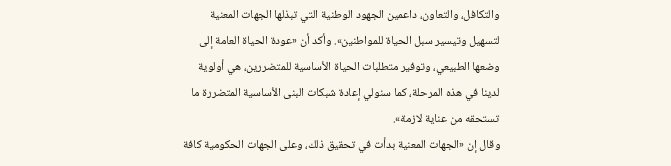والتكافل، والتعاون، داعمين الجهود الوطنية التي تبذلها الجهات المعنية لتسهيل وتيسير سبل الحياة للمواطنين». وأكد أن «عودة الحياة العامة إلى وضعها الطبيعي، وتوفير متطلبات الحياة الأساسية للمتضررين، هي أولوية لدينا في هذه المرحلة، كما سنولي إعادة شبكات البنى الأساسية المتضررة ما تستحقه من عناية لازمة».
وقال إن «الجهات المعنية بدأت في تحقيق ذلك، وعلى الجهات الحكومية كافة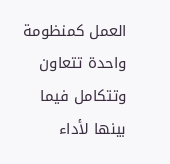العمل كمنظومة واحدة تتعاون وتتكامل فيما بينها لأداء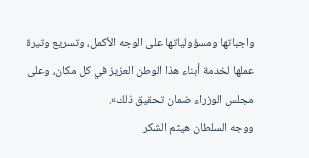واجباتها ومسؤولياتها على الوجه الأكمل، وتسريع وتيرة عملها لخدمة أبناء هذا الوطن العزيز في كل مكان، وعلى مجلس الوزراء ضمان تحقيق ذلك».
ووجه السلطان هيثم الشكر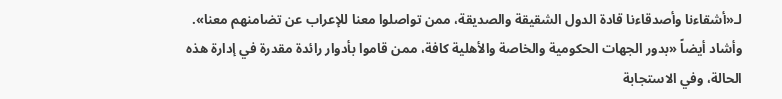لـ«أشقاءنا وأصدقاءنا قادة الدول الشقيقة والصديقة، ممن تواصلوا معنا للإعراب عن تضامنهم معنا».
وأشاد أيضاً «بدور الجهات الحكومية والخاصة والأهلية كافة، ممن قاموا بأدوار رائدة مقدرة في إدارة هذه الحالة، وفي الاستجابة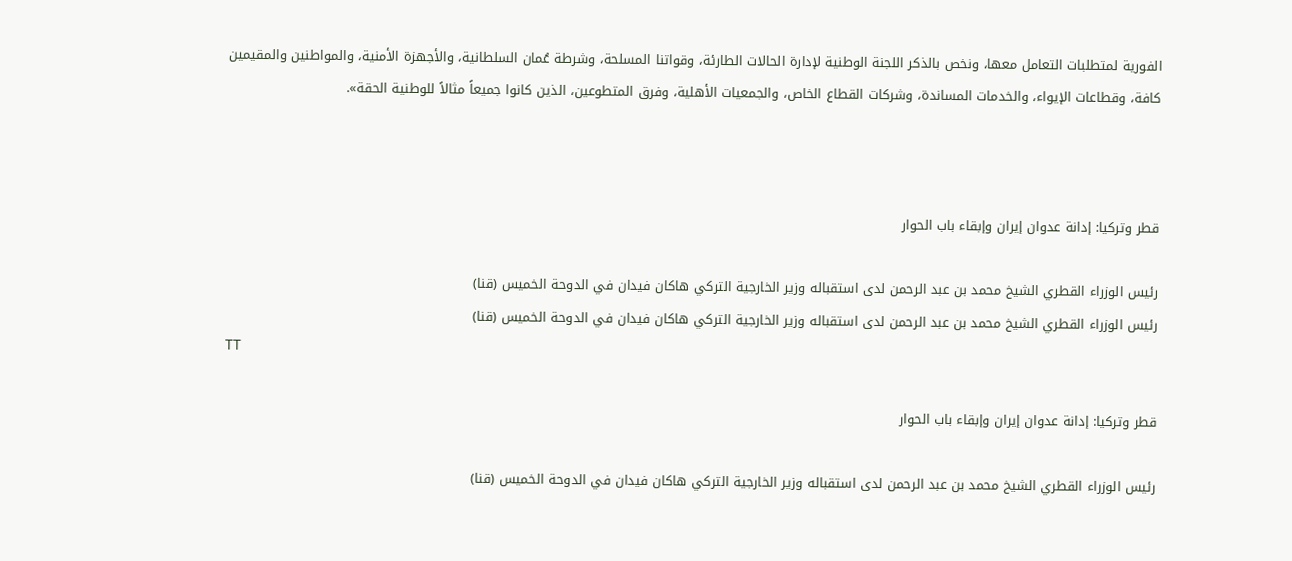الفورية لمتطلبات التعامل معها، ونخص بالذكر اللجنة الوطنية لإدارة الحالات الطارئة، وقواتنا المسلحة، وشرطة عُمان السلطانية، والأجهزة الأمنية، والمواطنين والمقيمين كافة، وقطاعات الإيواء، والخدمات المساندة، وشركات القطاع الخاص، والجمعيات الأهلية، وفرق المتطوعين، الذين كانوا جميعاً مثالاً للوطنية الحقة».



قطر وتركيا: إدانة عدوان إيران وإبقاء باب الحوار

رئيس الوزراء القطري الشيخ محمد بن عبد الرحمن لدى استقباله وزير الخارجية التركي هاكان فيدان في الدوحة الخميس (قنا)
رئيس الوزراء القطري الشيخ محمد بن عبد الرحمن لدى استقباله وزير الخارجية التركي هاكان فيدان في الدوحة الخميس (قنا)
TT

قطر وتركيا: إدانة عدوان إيران وإبقاء باب الحوار

رئيس الوزراء القطري الشيخ محمد بن عبد الرحمن لدى استقباله وزير الخارجية التركي هاكان فيدان في الدوحة الخميس (قنا)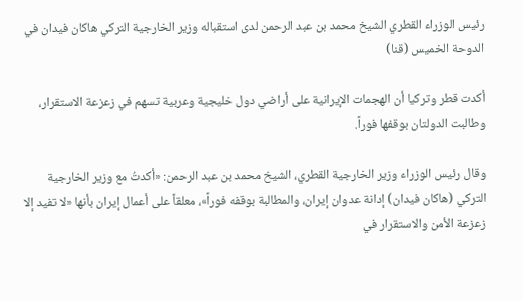رئيس الوزراء القطري الشيخ محمد بن عبد الرحمن لدى استقباله وزير الخارجية التركي هاكان فيدان في الدوحة الخميس (قنا)

أكدت قطر وتركيا أن الهجمات الإيرانية على أراضي دول خليجية وعربية تسهم في زعزعة الاستقرار، وطالبت الدولتان بوقفها فوراً.

وقال رئيس الوزراء وزير الخارجية القطري، الشيخ محمد بن عبد الرحمن: «أكدتُ مع وزير الخارجية التركي (هاكان فيدان) إدانة عدوان إيران، والمطالبة بوقفه فوراً»، معلقاً على أعمال إيران بأنها «لا تفيد إلا زعزعة الأمن والاستقرار في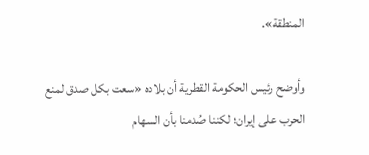المنطقة».

وأوضح رئيس الحكومة القطرية أن بلاده «سعت بكل صدق لمنع الحرب على إيران؛ لكننا صُدمنا بأن السهام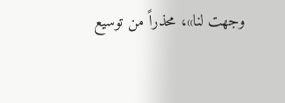وجهت لنا»، محذراً من توسيع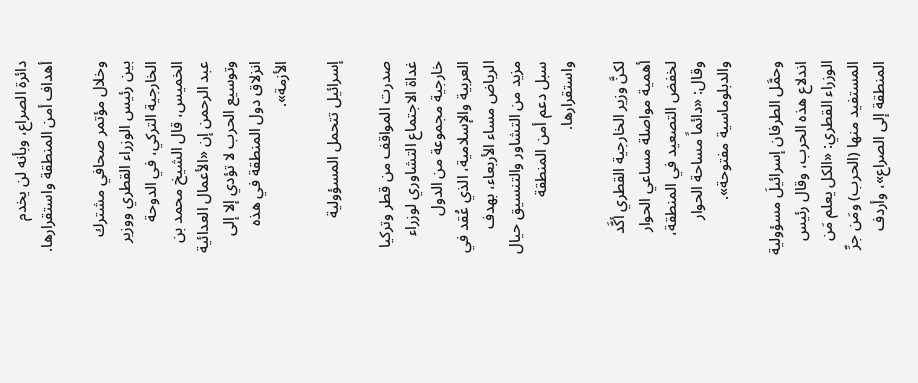دائرة الصراع، وبأنه لن يخدم أهداف أمن المنطقة واستقرارها.

وخلال مؤتمر صحافي مشترك بين رئيس الوزراء القطري ووزير الخارجية التركي، في الدوحة الخميس، قال الشيخ محمد بن عبد الرحمن إن «الأعمال العدائية وتوسيع الحرب لا تؤدي إلا إلى انزلاق دول المنطقة في هذه الأزمة».

إسرائيل تتحمل المسؤولية

صدرت المواقف من قطر وتركيا غداة الاجتماع التشاوري لوزراء خارجية مجموعة من الدول العربية والإسلامية، الذي عُقد في الرياض مساء الأربعاء، بهدف مزيد من التشاور والتنسيق حيال سبل دعم أمن المنطقة واستقرارها.

لكنَّ وزير الخارجية القطري أكَّد أهمية مواصلة مساعي الحوار لخفض التصعيد في المنطقة، وقال: «دائماً مساحة الحوار والدبلوماسية مفتوحة».

وحمَّل الطرفان إسرائيلَ مسؤولية اندلاع هذه الحرب، وقال رئيس الوزراء القطري: «الكل يعلم مَن المستفيد منها (الحرب) ومَن جرِّ المنطقة إلى الصراع»، وأردف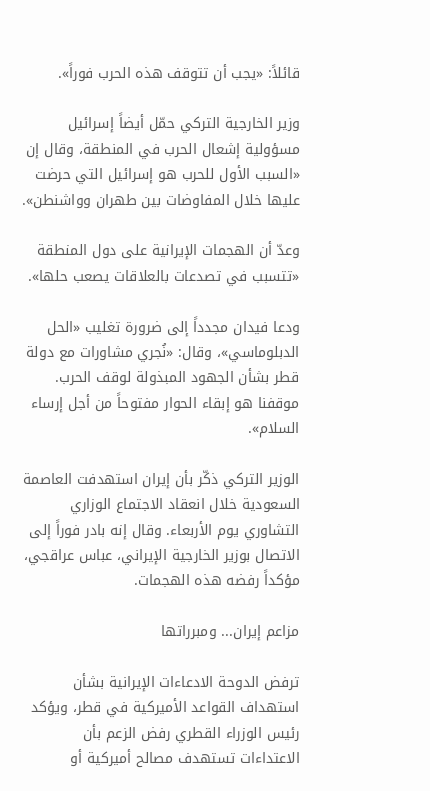قائلاً: «يجب أن تتوقف هذه الحرب فوراً».

وزير الخارجية التركي حمّل أيضاً إسرائيل مسؤولية إشعال الحرب في المنطقة، وقال إن «السبب الأول للحرب هو إسرائيل التي حرضت عليها خلال المفاوضات بين طهران وواشنطن».

وعدّ أن الهجمات الإيرانية على دول المنطقة «تتسبب في تصدعات بالعلاقات يصعب حلها».

ودعا فيدان مجدداً إلى ضرورة تغليب «الحل الدبلوماسي»، وقال: «نُجري مشاورات مع دولة قطر بشأن الجهود المبذولة لوقف الحرب. موقفنا هو إبقاء الحوار مفتوحاً من أجل إرساء السلام».

الوزير التركي ذكّر بأن إيران استهدفت العاصمة السعودية خلال انعقاد الاجتماع الوزاري التشاوري يوم الأربعاء. وقال إنه بادر فوراً إلى الاتصال بوزير الخارجية الإيراني، عباس عراقجي، مؤكداً رفضه هذه الهجمات.

مزاعم إيران... ومبرراتها

ترفض الدوحة الادعاءات الإيرانية بشأن استهداف القواعد الأميركية في قطر، ويؤكد رئيس الوزراء القطري رفض الزعم بأن الاعتداءات تستهدف مصالح أميركية أو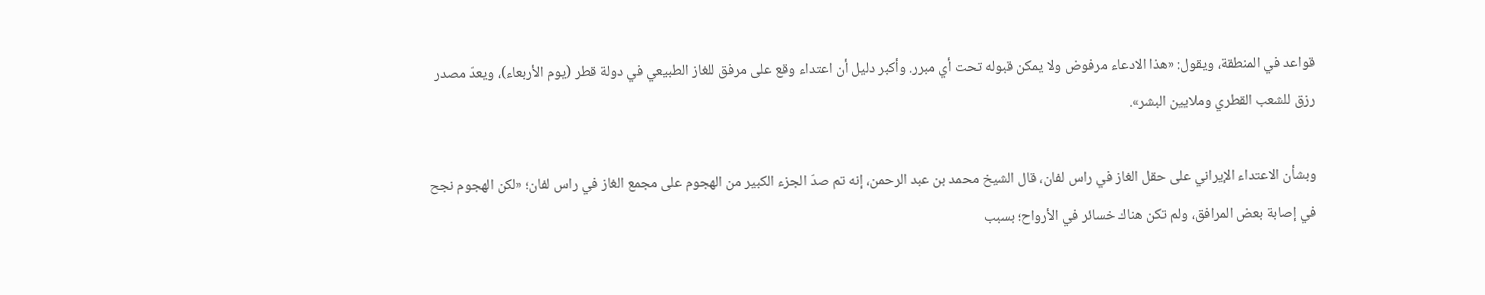قواعد في المنطقة، ويقول: «هذا الادعاء مرفوض ولا يمكن قبوله تحت أي مبرر. وأكبر دليل أن اعتداء وقع على مرفق للغاز الطبيعي في دولة قطر (يوم الأربعاء)، ويعدّ مصدر رزق للشعب القطري وملايين البشر».

وبشأن الاعتداء الإيراني على حقل الغاز في راس لفان، قال الشيخ محمد بن عبد الرحمن، إنه تم صدّ الجزء الكبير من الهجوم على مجمع الغاز في راس لفان؛ «لكن الهجوم نجح في إصابة بعض المرافق، ولم تكن هناك خسائر في الأرواح؛ بسبب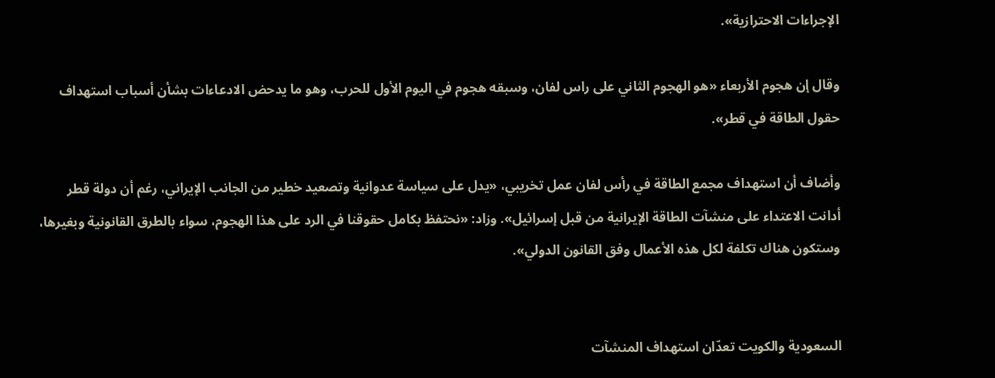الإجراءات الاحترازية».

وقال إن هجوم الأربعاء «هو الهجوم الثاني على راس لفان، وسبقه هجوم في اليوم الأول للحرب، وهو ما يدحض الادعاءات بشأن أسباب استهداف حقول الطاقة في قطر».

وأضاف أن استهداف مجمع الطاقة في رأس لفان عمل تخريبي، «يدل على سياسة عدوانية وتصعيد خطير من الجانب الإيراني، رغم أن دولة قطر أدانت الاعتداء على منشآت الطاقة الإيرانية من قبل إسرائيل». وزاد: «نحتفظ بكامل حقوقنا في الرد على هذا الهجوم، سواء بالطرق القانونية وبغيرها، وستكون هناك تكلفة لكل هذه الأعمال وفق القانون الدولي».


السعودية والكويت تعدّان استهداف المنشآت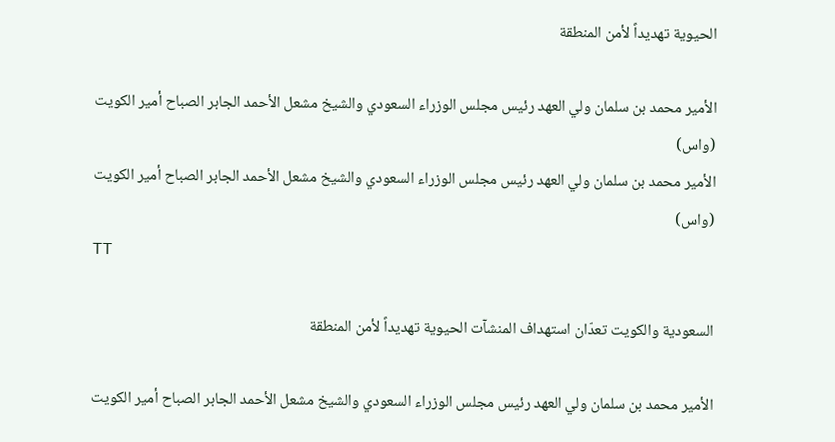الحيوية تهديداً لأمن المنطقة

الأمير محمد بن سلمان ولي العهد رئيس مجلس الوزراء السعودي والشيخ مشعل الأحمد الجابر الصباح أمير الكويت (واس)
الأمير محمد بن سلمان ولي العهد رئيس مجلس الوزراء السعودي والشيخ مشعل الأحمد الجابر الصباح أمير الكويت (واس)
TT

السعودية والكويت تعدّان استهداف المنشآت الحيوية تهديداً لأمن المنطقة

الأمير محمد بن سلمان ولي العهد رئيس مجلس الوزراء السعودي والشيخ مشعل الأحمد الجابر الصباح أمير الكويت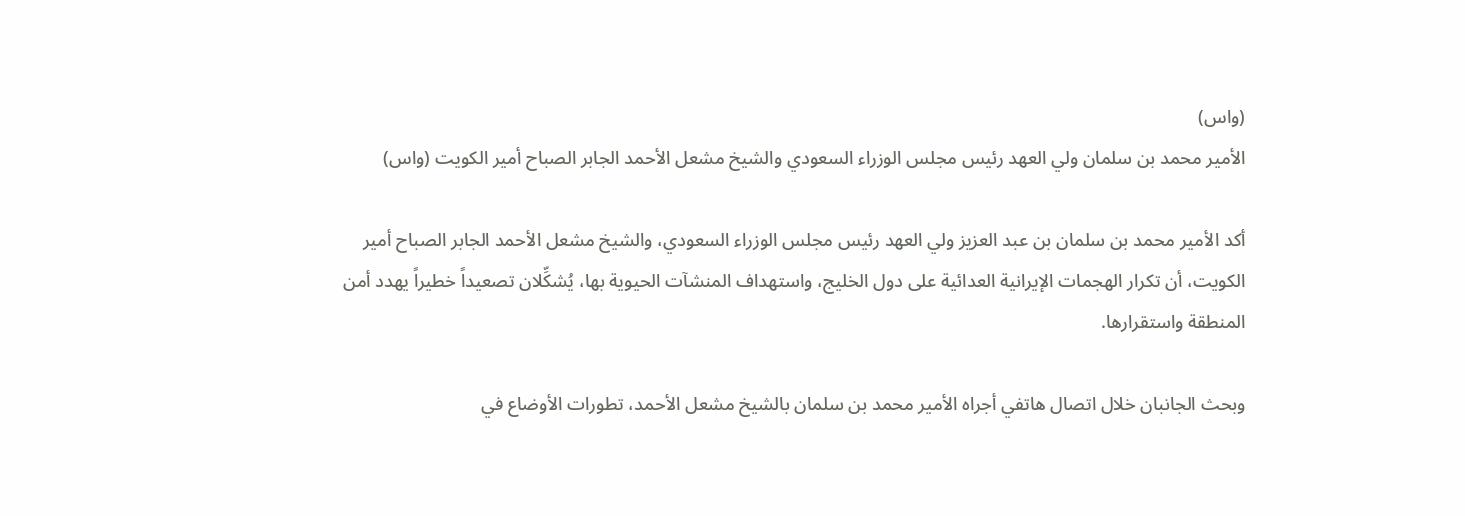(واس)
الأمير محمد بن سلمان ولي العهد رئيس مجلس الوزراء السعودي والشيخ مشعل الأحمد الجابر الصباح أمير الكويت (واس)

أكد الأمير محمد بن سلمان بن عبد العزيز ولي العهد رئيس مجلس الوزراء السعودي، والشيخ مشعل الأحمد الجابر الصباح أمير الكويت، أن تكرار الهجمات الإيرانية العدائية على دول الخليج، واستهداف المنشآت الحيوية بها، يُشكِّلان تصعيداً خطيراً يهدد أمن المنطقة واستقرارها.

وبحث الجانبان خلال اتصال هاتفي أجراه الأمير محمد بن سلمان بالشيخ مشعل الأحمد، تطورات الأوضاع في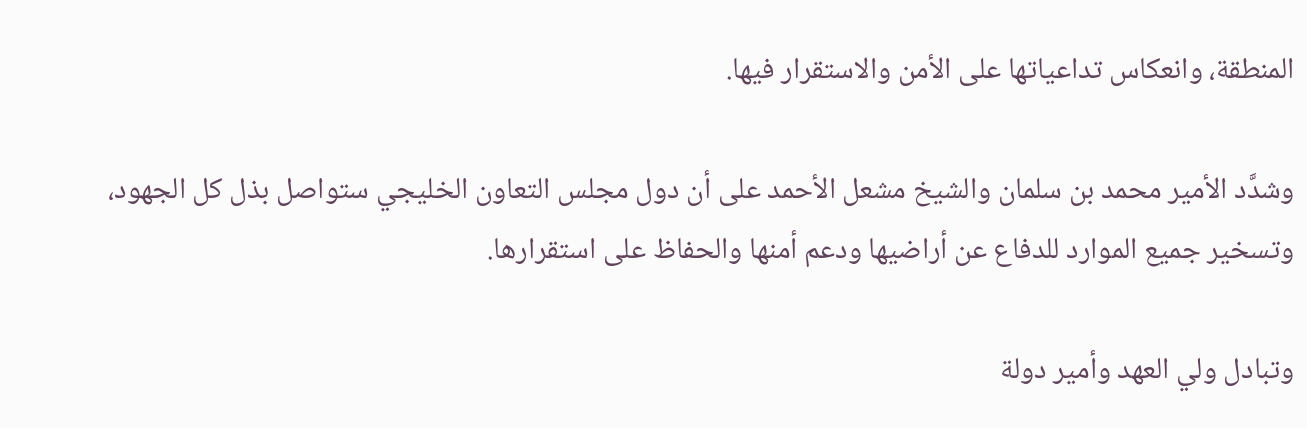المنطقة، وانعكاس تداعياتها على الأمن والاستقرار فيها.

وشدَّد الأمير محمد بن سلمان والشيخ مشعل الأحمد على أن دول مجلس التعاون الخليجي ستواصل بذل كل الجهود، وتسخير جميع الموارد للدفاع عن أراضيها ودعم أمنها والحفاظ على استقرارها.

وتبادل ولي العهد وأمير دولة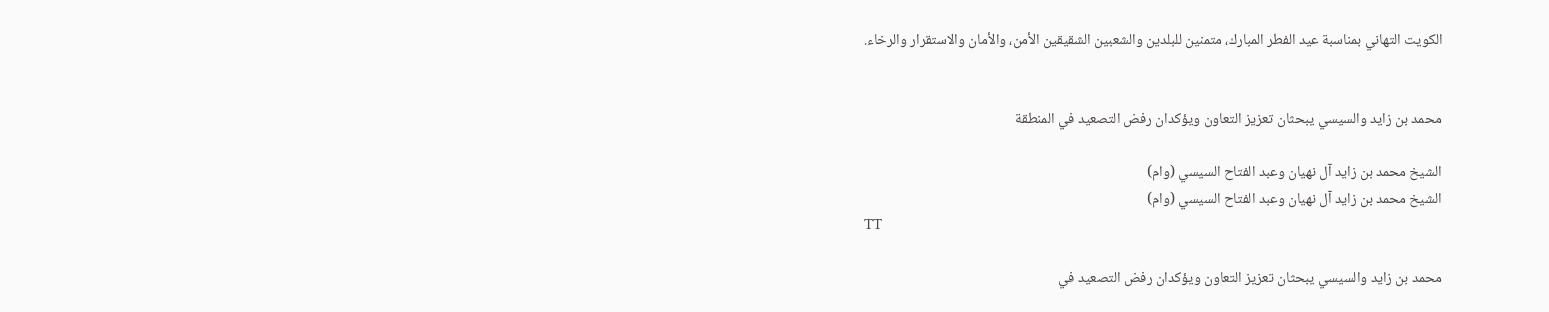الكويت التهاني بمناسبة عيد الفطر المبارك، متمنين للبلدين والشعبين الشقيقين الأمن، والأمان والاستقرار والرخاء.


محمد بن زايد والسيسي يبحثان تعزيز التعاون ويؤكدان رفض التصعيد في المنطقة

الشيخ محمد بن زايد آل نهيان وعبد الفتاح السيسي (وام)
الشيخ محمد بن زايد آل نهيان وعبد الفتاح السيسي (وام)
TT

محمد بن زايد والسيسي يبحثان تعزيز التعاون ويؤكدان رفض التصعيد في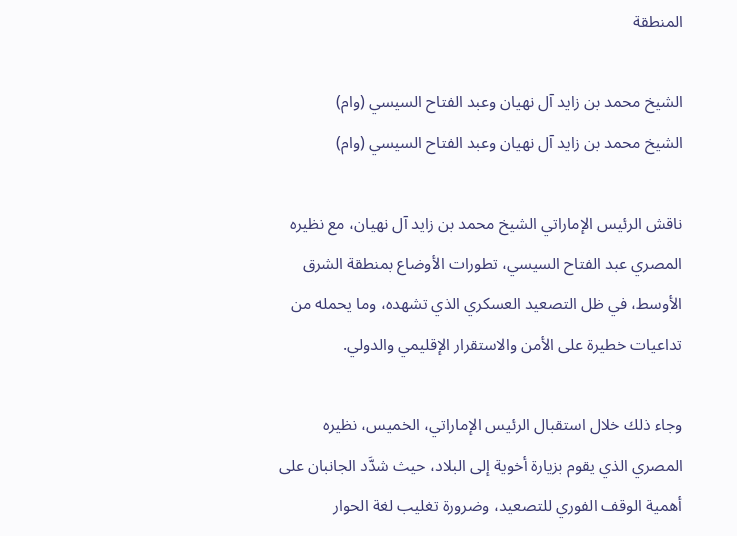المنطقة

الشيخ محمد بن زايد آل نهيان وعبد الفتاح السيسي (وام)
الشيخ محمد بن زايد آل نهيان وعبد الفتاح السيسي (وام)

ناقش الرئيس الإماراتي الشيخ محمد بن زايد آل نهيان، مع نظيره المصري عبد الفتاح السيسي، تطورات الأوضاع بمنطقة الشرق الأوسط، في ظل التصعيد العسكري الذي تشهده، وما يحمله من تداعيات خطيرة على الأمن والاستقرار الإقليمي والدولي.

وجاء ذلك خلال استقبال الرئيس الإماراتي، الخميس، نظيره المصري الذي يقوم بزيارة أخوية إلى البلاد، حيث شدَّد الجانبان على أهمية الوقف الفوري للتصعيد، وضرورة تغليب لغة الحوار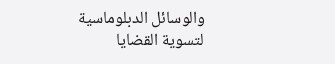والوسائل الدبلوماسية لتسوية القضايا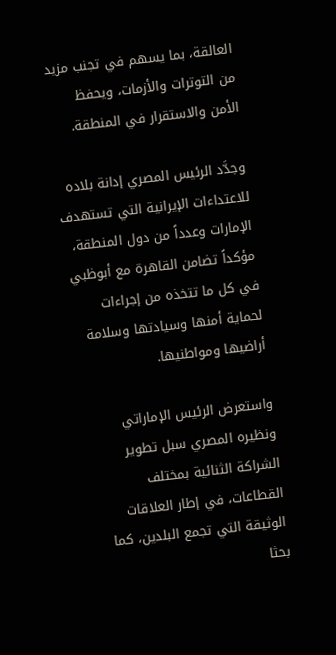العالقة، بما يسهم في تجنب مزيد من التوترات والأزمات، ويحفظ الأمن والاستقرار في المنطقة.

وجدَّد الرئيس المصري إدانة بلاده للاعتداءات الإيرانية التي تستهدف الإمارات وعدداً من دول المنطقة، مؤكداً تضامن القاهرة مع أبوظبي في كل ما تتخذه من إجراءات لحماية أمنها وسيادتها وسلامة أراضيها ومواطنيها.

واستعرض الرئيس الإماراتي ونظيره المصري سبل تطوير الشراكة الثنائية بمختلف القطاعات، في إطار العلاقات الوثيقة التي تجمع البلدين، كما بحثا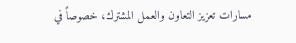مسارات تعزيز التعاون والعمل المشترك، خصوصاً في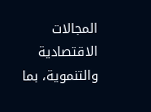المجالات الاقتصادية والتنموية، بما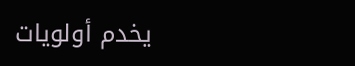يخدم أولويات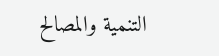التنمية والمصالح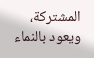المشتركة، ويعود بالنماء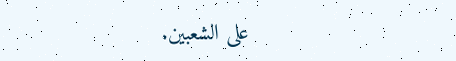على الشعبين.